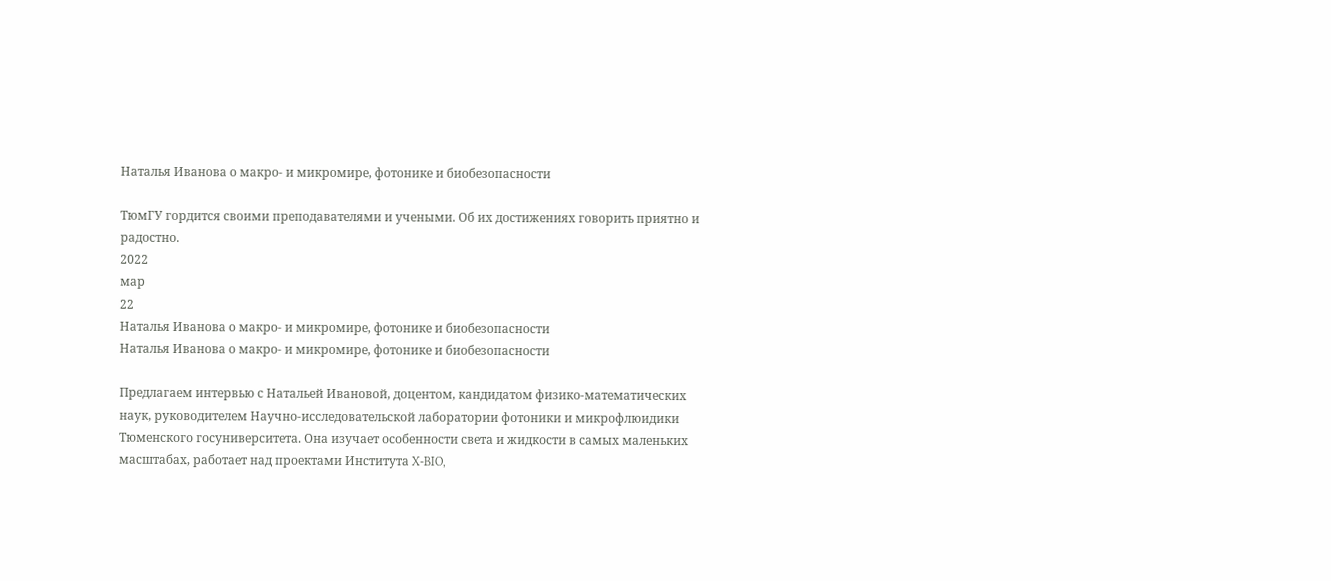Наталья Иванова о макро- и микромире, фотонике и биобезопасности

ТюмГУ гордится своими преподавателями и учеными. Об их достижениях говорить приятно и радостно.
2022
мар
22
Наталья Иванова о макро- и микромире, фотонике и биобезопасности
Наталья Иванова о макро- и микромире, фотонике и биобезопасности

Предлагаем интервью с Натальей Ивановой, доцентом, кандидатом физико-математических наук, руководителем Научно-исследовательской лаборатории фотоники и микрофлюидики Тюменского госуниверситета. Она изучает особенности света и жидкости в самых маленьких масштабах, работает над проектами Института X-BIO,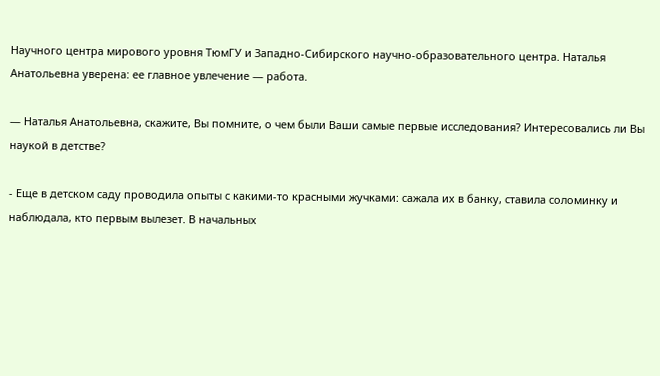Научного центра мирового уровня ТюмГУ и Западно-Сибирского научно-образовательного центра. Наталья Анатольевна уверена: ее главное увлечение — работа.

— Наталья Анатольевна, скажите, Вы помните, о чем были Ваши самые первые исследования? Интересовались ли Вы наукой в детстве?

- Еще в детском саду проводила опыты с какими-то красными жучками: сажала их в банку, ставила соломинку и наблюдала, кто первым вылезет. В начальных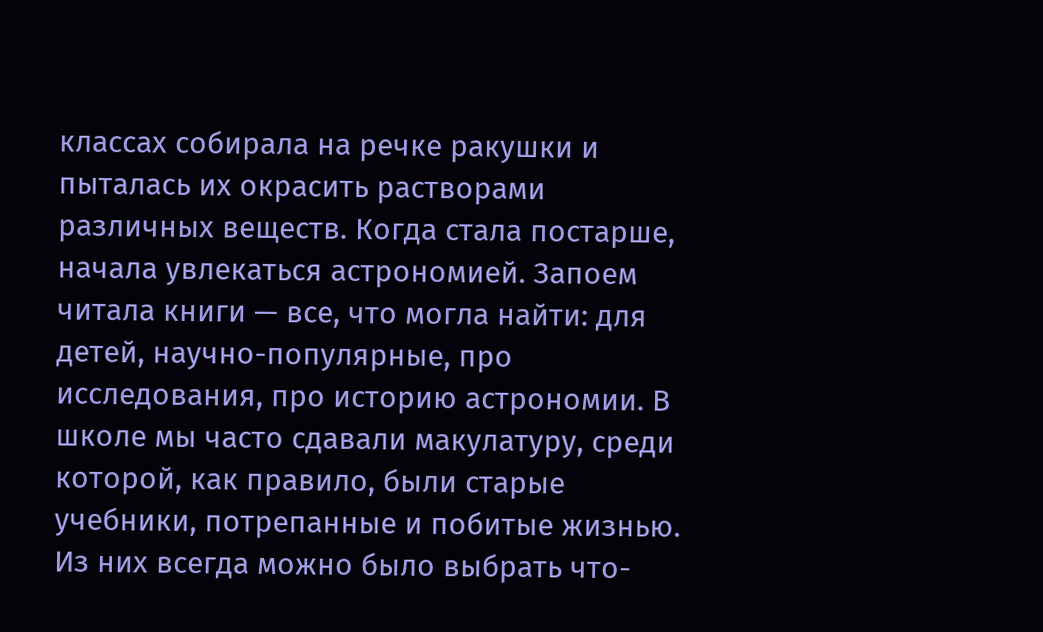классах собирала на речке ракушки и пыталась их окрасить растворами различных веществ. Когда стала постарше, начала увлекаться астрономией. Запоем читала книги — все, что могла найти: для детей, научно-популярные, про исследования, про историю астрономии. В школе мы часто сдавали макулатуру, среди которой, как правило, были старые учебники, потрепанные и побитые жизнью. Из них всегда можно было выбрать что-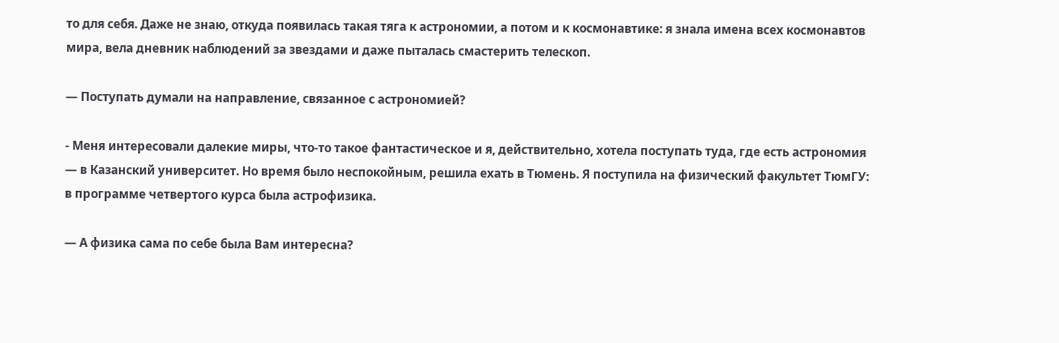то для себя. Даже не знаю, откуда появилась такая тяга к астрономии, а потом и к космонавтике: я знала имена всех космонавтов мира, вела дневник наблюдений за звездами и даже пыталась смастерить телескоп.

— Поступать думали на направление, связанное с астрономией?

- Меня интересовали далекие миры, что-то такое фантастическое и я, действительно, хотела поступать туда, где есть астрономия — в Казанский университет. Но время было неспокойным, решила ехать в Тюмень. Я поступила на физический факультет ТюмГУ: в программе четвертого курса была астрофизика.

— А физика сама по себе была Вам интересна?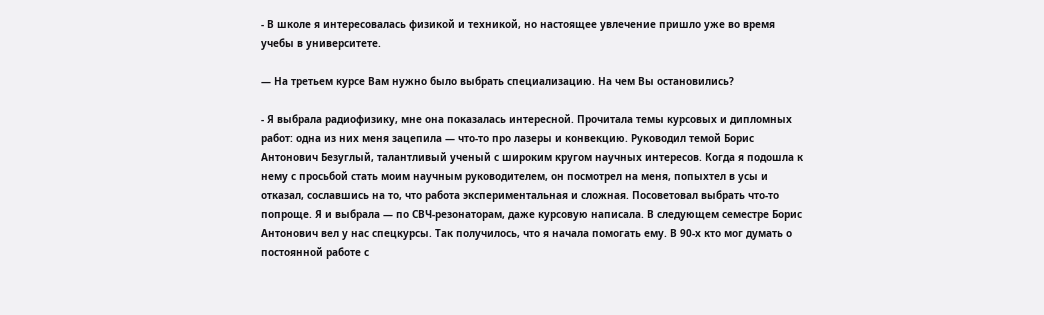- В школе я интересовалась физикой и техникой, но настоящее увлечение пришло уже во время учебы в университете.

— На третьем курсе Вам нужно было выбрать специализацию. На чем Вы остановились?

- Я выбрала радиофизику, мне она показалась интересной. Прочитала темы курсовых и дипломных работ: одна из них меня зацепила — что-то про лазеры и конвекцию. Руководил темой Борис Антонович Безуглый, талантливый ученый с широким кругом научных интересов. Когда я подошла к нему с просьбой стать моим научным руководителем, он посмотрел на меня, попыхтел в усы и отказал, сославшись на то, что работа экспериментальная и сложная. Посоветовал выбрать что-то попроще. Я и выбрала — по СВЧ-резонаторам, даже курсовую написала. В следующем семестре Борис Антонович вел у нас спецкурсы. Так получилось, что я начала помогать ему. В 90-х кто мог думать о постоянной работе с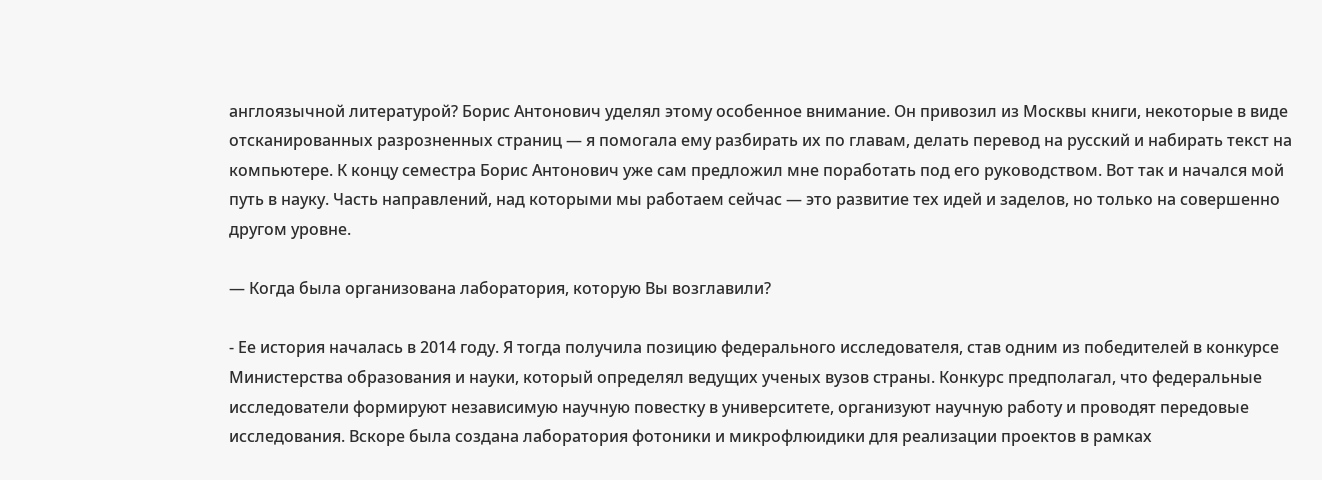англоязычной литературой? Борис Антонович уделял этому особенное внимание. Он привозил из Москвы книги, некоторые в виде отсканированных разрозненных страниц — я помогала ему разбирать их по главам, делать перевод на русский и набирать текст на компьютере. К концу семестра Борис Антонович уже сам предложил мне поработать под его руководством. Вот так и начался мой путь в науку. Часть направлений, над которыми мы работаем сейчас — это развитие тех идей и заделов, но только на совершенно другом уровне.

— Когда была организована лаборатория, которую Вы возглавили?

- Ее история началась в 2014 году. Я тогда получила позицию федерального исследователя, став одним из победителей в конкурсе Министерства образования и науки, который определял ведущих ученых вузов страны. Конкурс предполагал, что федеральные исследователи формируют независимую научную повестку в университете, организуют научную работу и проводят передовые исследования. Вскоре была создана лаборатория фотоники и микрофлюидики для реализации проектов в рамках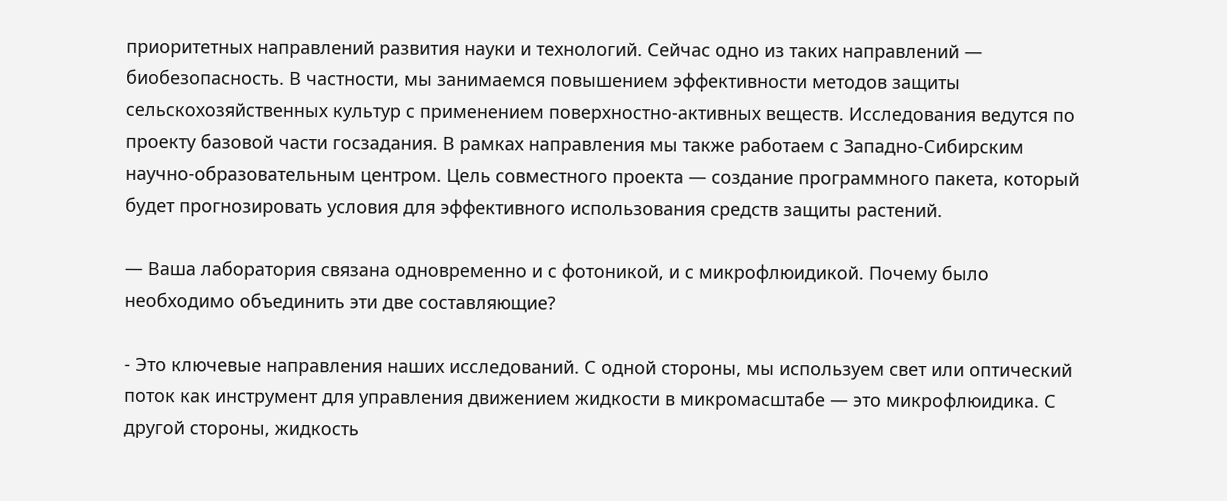приоритетных направлений развития науки и технологий. Сейчас одно из таких направлений — биобезопасность. В частности, мы занимаемся повышением эффективности методов защиты сельскохозяйственных культур с применением поверхностно-активных веществ. Исследования ведутся по проекту базовой части госзадания. В рамках направления мы также работаем с Западно-Сибирским научно-образовательным центром. Цель совместного проекта — создание программного пакета, который будет прогнозировать условия для эффективного использования средств защиты растений.

— Ваша лаборатория связана одновременно и с фотоникой, и с микрофлюидикой. Почему было необходимо объединить эти две составляющие?

- Это ключевые направления наших исследований. С одной стороны, мы используем свет или оптический поток как инструмент для управления движением жидкости в микромасштабе — это микрофлюидика. С другой стороны, жидкость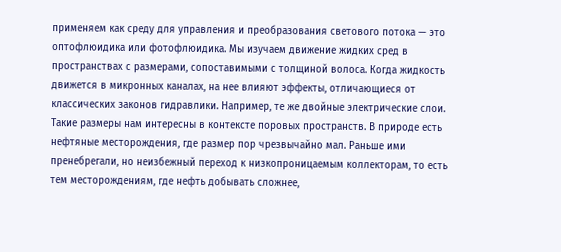применяем как среду для управления и преобразования светового потока — это оптофлюидика или фотофлюидика. Мы изучаем движение жидких сред в пространствах с размерами, сопоставимыми с толщиной волоса. Когда жидкость движется в микронных каналах, на нее влияют эффекты, отличающиеся от классических законов гидравлики. Например, те же двойные электрические слои. Такие размеры нам интересны в контексте поровых пространств. В природе есть нефтяные месторождения, где размер пор чрезвычайно мал. Раньше ими пренебрегали, но неизбежный переход к низкопроницаемым коллекторам, то есть тем месторождениям, где нефть добывать сложнее,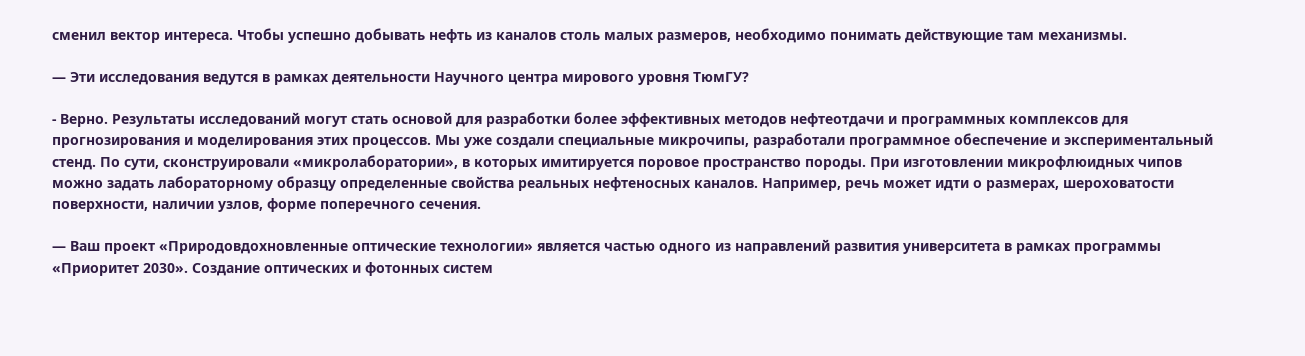сменил вектор интереса. Чтобы успешно добывать нефть из каналов столь малых размеров, необходимо понимать действующие там механизмы.

— Эти исследования ведутся в рамках деятельности Научного центра мирового уровня ТюмГУ?

- Верно. Результаты исследований могут стать основой для разработки более эффективных методов нефтеотдачи и программных комплексов для прогнозирования и моделирования этих процессов. Мы уже создали специальные микрочипы, разработали программное обеспечение и экспериментальный стенд. По сути, сконструировали «микролаборатории», в которых имитируется поровое пространство породы. При изготовлении микрофлюидных чипов можно задать лабораторному образцу определенные свойства реальных нефтеносных каналов. Например, речь может идти о размерах, шероховатости поверхности, наличии узлов, форме поперечного сечения.

— Ваш проект «Природовдохновленные оптические технологии» является частью одного из направлений развития университета в рамках программы «Приоритет 2030». Создание оптических и фотонных систем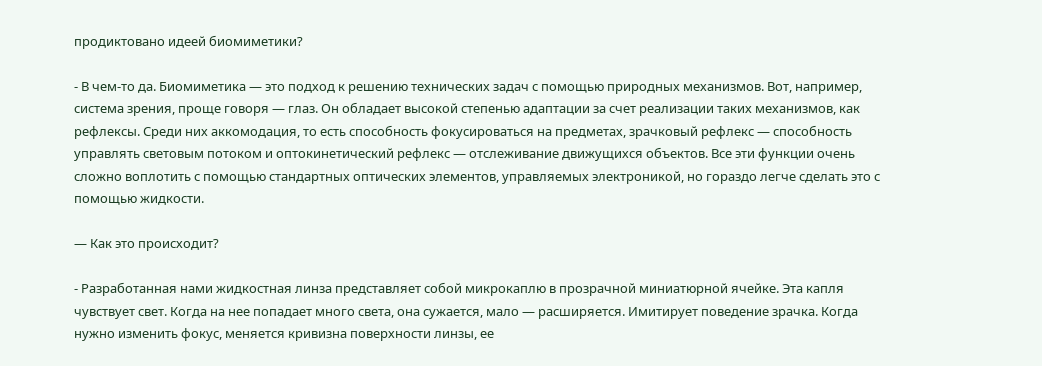продиктовано идеей биомиметики?

- В чем-то да. Биомиметика — это подход к решению технических задач с помощью природных механизмов. Вот, например, система зрения, проще говоря — глаз. Он обладает высокой степенью адаптации за счет реализации таких механизмов, как рефлексы. Среди них аккомодация, то есть способность фокусироваться на предметах, зрачковый рефлекс — способность управлять световым потоком и оптокинетический рефлекс — отслеживание движущихся объектов. Все эти функции очень сложно воплотить с помощью стандартных оптических элементов, управляемых электроникой, но гораздо легче сделать это с помощью жидкости.

— Как это происходит?

- Разработанная нами жидкостная линза представляет собой микрокаплю в прозрачной миниатюрной ячейке. Эта капля чувствует свет. Когда на нее попадает много света, она сужается, мало — расширяется. Имитирует поведение зрачка. Когда нужно изменить фокус, меняется кривизна поверхности линзы, ее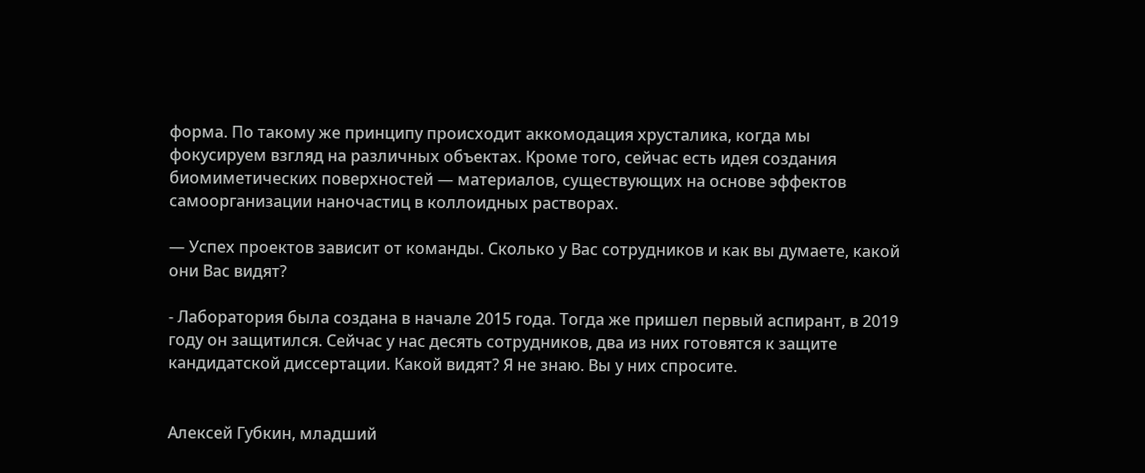форма. По такому же принципу происходит аккомодация хрусталика, когда мы фокусируем взгляд на различных объектах. Кроме того, сейчас есть идея создания биомиметических поверхностей — материалов, существующих на основе эффектов самоорганизации наночастиц в коллоидных растворах.

— Успех проектов зависит от команды. Сколько у Вас сотрудников и как вы думаете, какой они Вас видят?

- Лаборатория была создана в начале 2015 года. Тогда же пришел первый аспирант, в 2019 году он защитился. Сейчас у нас десять сотрудников, два из них готовятся к защите кандидатской диссертации. Какой видят? Я не знаю. Вы у них спросите.


Алексей Губкин, младший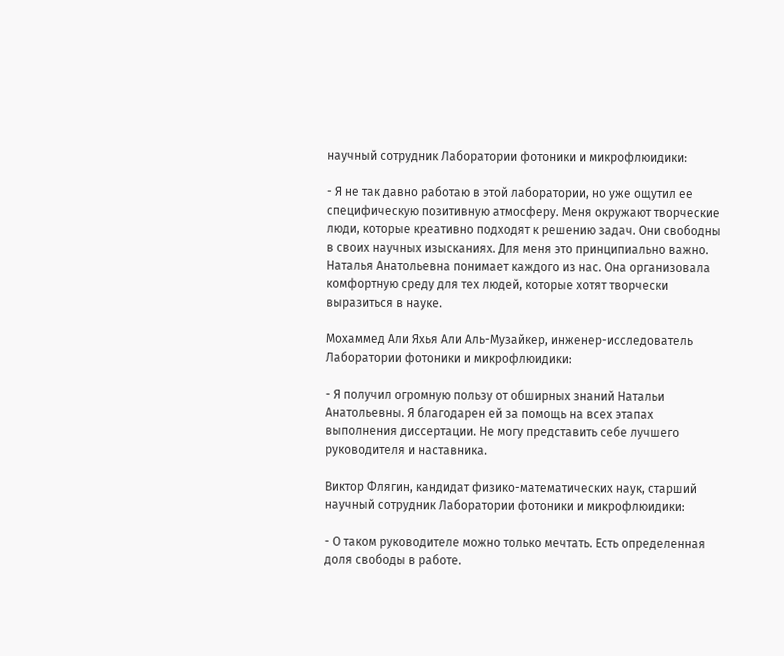научный сотрудник Лаборатории фотоники и микрофлюидики:

- Я не так давно работаю в этой лаборатории, но уже ощутил ее специфическую позитивную атмосферу. Меня окружают творческие люди, которые креативно подходят к решению задач. Они свободны в своих научных изысканиях. Для меня это принципиально важно. Наталья Анатольевна понимает каждого из нас. Она организовала комфортную среду для тех людей, которые хотят творчески выразиться в науке.

Мохаммед Али Яхья Али Аль-Музайкер, инженер-исследователь Лаборатории фотоники и микрофлюидики:

- Я получил огромную пользу от обширных знаний Натальи Анатольевны. Я благодарен ей за помощь на всех этапах выполнения диссертации. Не могу представить себе лучшего руководителя и наставника.

Виктор Флягин, кандидат физико-математических наук, старший научный сотрудник Лаборатории фотоники и микрофлюидики:

- О таком руководителе можно только мечтать. Есть определенная доля свободы в работе.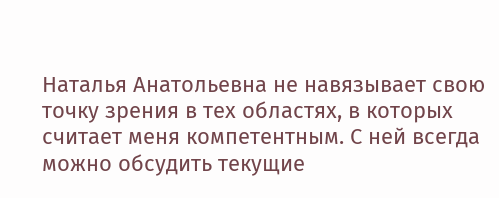Наталья Анатольевна не навязывает свою точку зрения в тех областях, в которых считает меня компетентным. С ней всегда можно обсудить текущие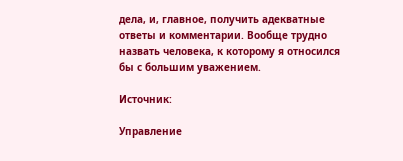дела, и, главное, получить адекватные ответы и комментарии. Вообще трудно назвать человека, к которому я относился бы с большим уважением.

Источник:

Управление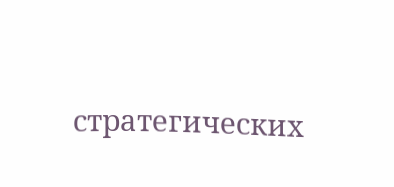стратегических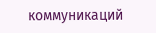коммуникаций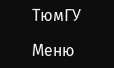ТюмГУ

Меню